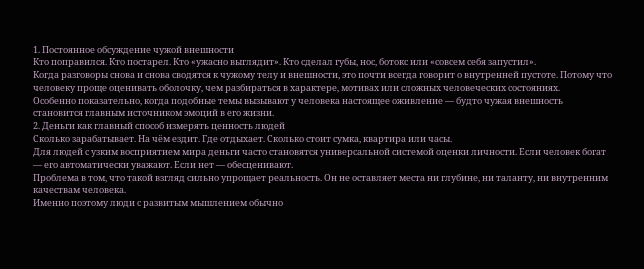1. Постоянное обсуждение чужой внешности
Кто поправился. Кто постарел. Кто «ужасно выглядит». Кто сделал губы, нос, ботокс или «совсем себя запустил».
Когда разговоры снова и снова сводятся к чужому телу и внешности, это почти всегда говорит о внутренней пустоте. Потому что человеку проще оценивать оболочку, чем разбираться в характере, мотивах или сложных человеческих состояниях.
Особенно показательно, когда подобные темы вызывают у человека настоящее оживление — будто чужая внешность становится главным источником эмоций в его жизни.
2. Деньги как главный способ измерять ценность людей
Сколько зарабатывает. На чём ездит. Где отдыхает. Сколько стоит сумка, квартира или часы.
Для людей с узким восприятием мира деньги часто становятся универсальной системой оценки личности. Если человек богат — его автоматически уважают. Если нет — обесценивают.
Проблема в том, что такой взгляд сильно упрощает реальность. Он не оставляет места ни глубине, ни таланту, ни внутренним качествам человека.
Именно поэтому люди с развитым мышлением обычно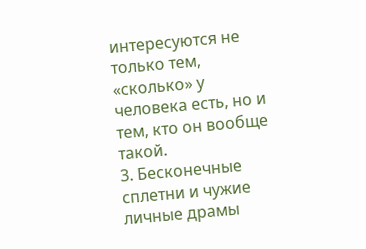интересуются не только тем, «сколько» у человека есть, но и тем, кто он вообще такой.
3. Бесконечные сплетни и чужие личные драмы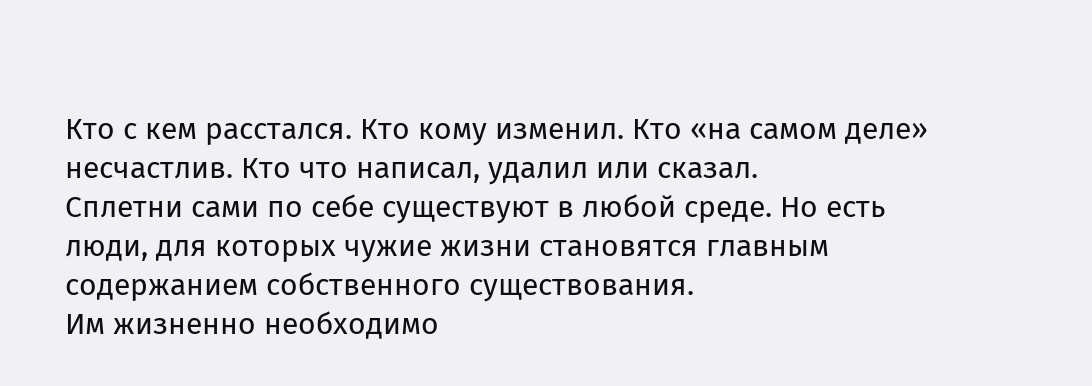Кто с кем расстался. Кто кому изменил. Кто «на самом деле» несчастлив. Кто что написал, удалил или сказал.
Сплетни сами по себе существуют в любой среде. Но есть люди, для которых чужие жизни становятся главным содержанием собственного существования.
Им жизненно необходимо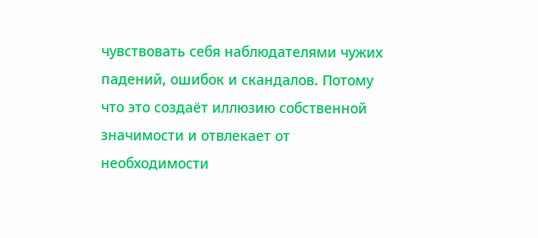чувствовать себя наблюдателями чужих падений, ошибок и скандалов. Потому что это создаёт иллюзию собственной значимости и отвлекает от необходимости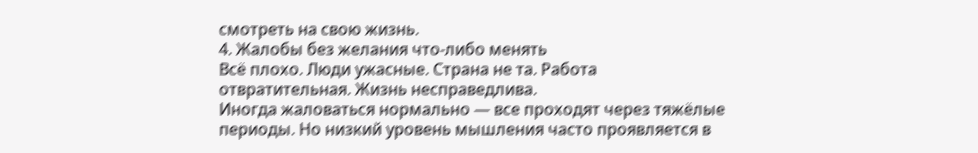смотреть на свою жизнь.
4. Жалобы без желания что-либо менять
Всё плохо. Люди ужасные. Страна не та. Работа отвратительная. Жизнь несправедлива.
Иногда жаловаться нормально — все проходят через тяжёлые периоды. Но низкий уровень мышления часто проявляется в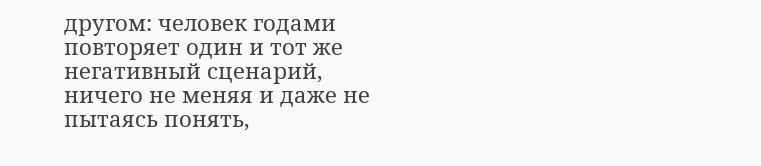другом: человек годами повторяет один и тот же негативный сценарий, ничего не меняя и даже не пытаясь понять,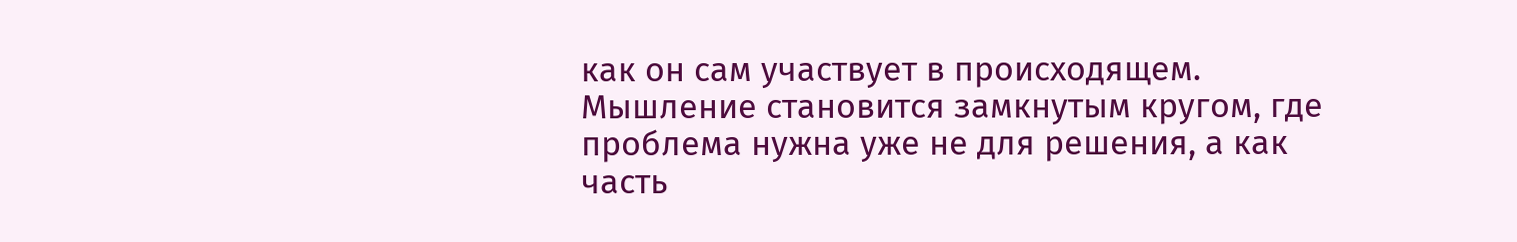как он сам участвует в происходящем.
Мышление становится замкнутым кругом, где проблема нужна уже не для решения, а как часть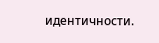идентичности.